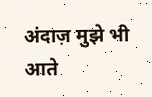अंदाज़ मुझे भी आते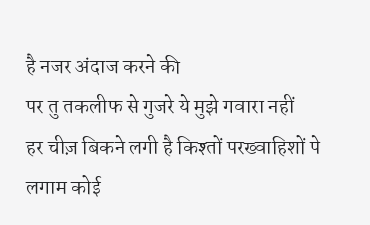है नजर अंदाज करने की
पर तु तकलीफ से गुजरे ये मुझे गवारा नहीं
हर चीज़ बिकने लगी है किश्तों परख्वाहिशों पे लगाम कोई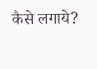कैसे लगाये?